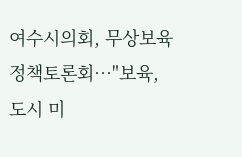여수시의회, 무상보육 정책토론회…"보육, 도시 미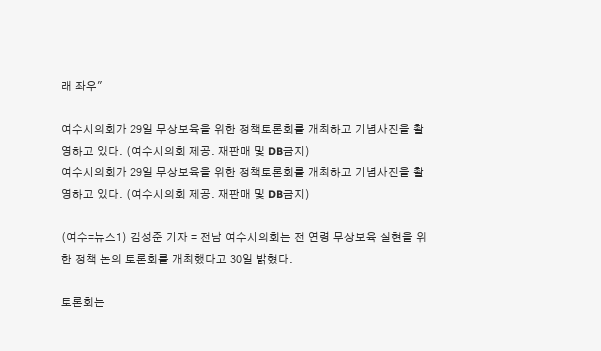래 좌우"

여수시의회가 29일 무상보육을 위한 정책토론회를 개최하고 기념사진을 촬영하고 있다. (여수시의회 제공. 재판매 및 DB금지)
여수시의회가 29일 무상보육을 위한 정책토론회를 개최하고 기념사진을 촬영하고 있다. (여수시의회 제공. 재판매 및 DB금지)

(여수=뉴스1) 김성준 기자 = 전남 여수시의회는 전 연령 무상보육 실현을 위한 정책 논의 토론회를 개최했다고 30일 밝혔다.

토론회는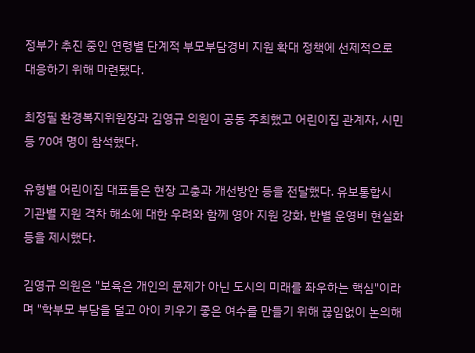정부가 추진 중인 연령별 단계적 부모부담경비 지원 확대 정책에 선제적으로 대응하기 위해 마련됐다.

최정필 환경복지위원장과 김영규 의원이 공동 주최했고 어린이집 관계자, 시민 등 70여 명이 참석했다.

유형별 어린이집 대표들은 현장 고충과 개선방안 등을 전달했다. 유보통합시 기관별 지원 격차 해소에 대한 우려와 함께 영아 지원 강화, 반별 운영비 현실화 등을 제시했다.

김영규 의원은 "보육은 개인의 문제가 아닌 도시의 미래를 좌우하는 핵심"이라며 "학부모 부담을 덜고 아이 키우기 좋은 여수를 만들기 위해 끊임없이 논의해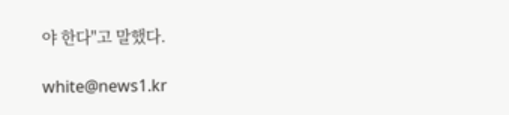야 한다"고 말했다.

white@news1.kr